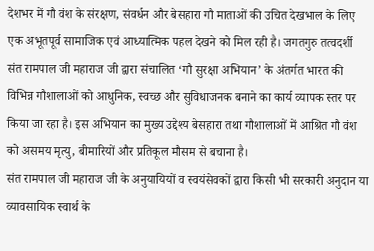देशभर में गौ वंश के संरक्षण, संवर्धन और बेसहारा गौ माताओं की उचित देखभाल के लिए एक अभूतपूर्व सामाजिक एवं आध्यात्मिक पहल देखने को मिल रही है। जगतगुरु तत्वदर्शी संत रामपाल जी महाराज जी द्वारा संचालित ‘गौ सुरक्षा अभियान’ के अंतर्गत भारत की विभिन्न गौशालाओं को आधुनिक, स्वच्छ और सुविधाजनक बनाने का कार्य व्यापक स्तर पर किया जा रहा है। इस अभियान का मुख्य उद्देश्य बेसहारा तथा गौशालाओं में आश्रित गौ वंश को असमय मृत्यु, बीमारियों और प्रतिकूल मौसम से बचाना है।
संत रामपाल जी महाराज जी के अनुयायियों व स्वयंसेवकों द्वारा किसी भी सरकारी अनुदान या व्यावसायिक स्वार्थ के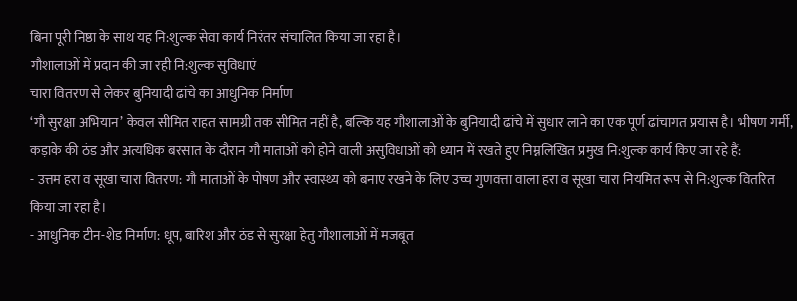बिना पूरी निष्ठा के साथ यह नि:शुल्क सेवा कार्य निरंतर संचालित किया जा रहा है।
गौशालाओं में प्रदान की जा रही नि:शुल्क सुविधाएं
चारा वितरण से लेकर बुनियादी ढांचे का आधुनिक निर्माण
‘गौ सुरक्षा अभियान’ केवल सीमित राहत सामग्री तक सीमित नहीं है, बल्कि यह गौशालाओं के बुनियादी ढांचे में सुधार लाने का एक पूर्ण ढांचागत प्रयास है। भीषण गर्मी, कड़ाके की ठंड और अत्यधिक बरसात के दौरान गौ माताओं को होने वाली असुविधाओं को ध्यान में रखते हुए निम्नलिखित प्रमुख नि:शुल्क कार्य किए जा रहे हैं:
- उत्तम हरा व सूखा चारा वितरण: गौ माताओं के पोषण और स्वास्थ्य को बनाए रखने के लिए उच्च गुणवत्ता वाला हरा व सूखा चारा नियमित रूप से नि:शुल्क वितरित किया जा रहा है।
- आधुनिक टीन-शेड निर्माण: धूप, बारिश और ठंड से सुरक्षा हेतु गौशालाओं में मजबूत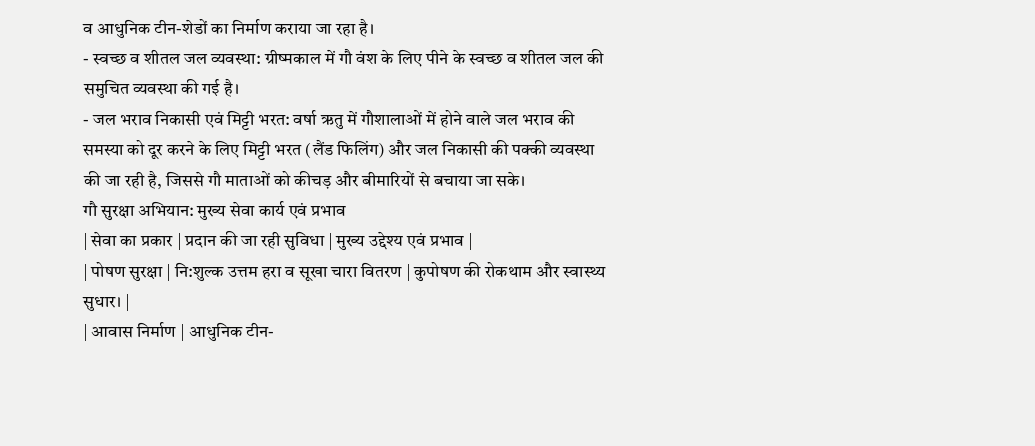व आधुनिक टीन-शेडों का निर्माण कराया जा रहा है।
- स्वच्छ व शीतल जल व्यवस्था: ग्रीष्मकाल में गौ वंश के लिए पीने के स्वच्छ व शीतल जल की समुचित व्यवस्था की गई है।
- जल भराव निकासी एवं मिट्टी भरत: वर्षा ऋतु में गौशालाओं में होने वाले जल भराव की समस्या को दूर करने के लिए मिट्टी भरत (लैंड फिलिंग) और जल निकासी की पक्की व्यवस्था की जा रही है, जिससे गौ माताओं को कीचड़ और बीमारियों से बचाया जा सके।
गौ सुरक्षा अभियान: मुख्य सेवा कार्य एवं प्रभाव
| सेवा का प्रकार | प्रदान की जा रही सुविधा | मुख्य उद्देश्य एवं प्रभाव |
| पोषण सुरक्षा | नि:शुल्क उत्तम हरा व सूखा चारा वितरण | कुपोषण की रोकथाम और स्वास्थ्य सुधार। |
| आवास निर्माण | आधुनिक टीन-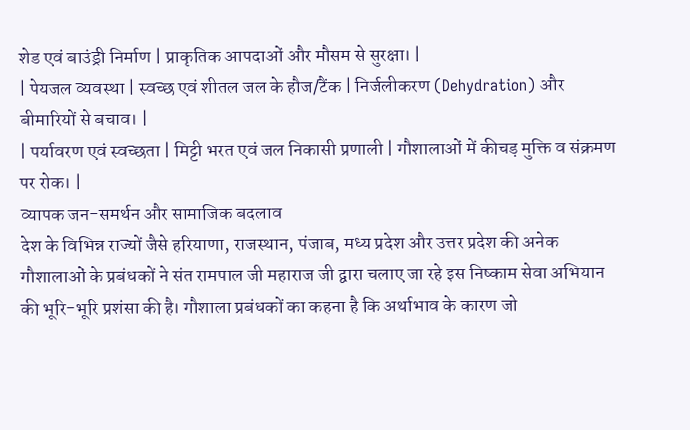शेड एवं बाउंड्री निर्माण | प्राकृतिक आपदाओं और मौसम से सुरक्षा। |
| पेयजल व्यवस्था | स्वच्छ एवं शीतल जल के हौज/टैंक | निर्जलीकरण (Dehydration) और बीमारियों से बचाव। |
| पर्यावरण एवं स्वच्छता | मिट्टी भरत एवं जल निकासी प्रणाली | गौशालाओं में कीचड़ मुक्ति व संक्रमण पर रोक। |
व्यापक जन-समर्थन और सामाजिक बदलाव
देश के विभिन्न राज्यों जैसे हरियाणा, राजस्थान, पंजाब, मध्य प्रदेश और उत्तर प्रदेश की अनेक गौशालाओं के प्रबंधकों ने संत रामपाल जी महाराज जी द्वारा चलाए जा रहे इस निष्काम सेवा अभियान की भूरि-भूरि प्रशंसा की है। गौशाला प्रबंधकों का कहना है कि अर्थाभाव के कारण जो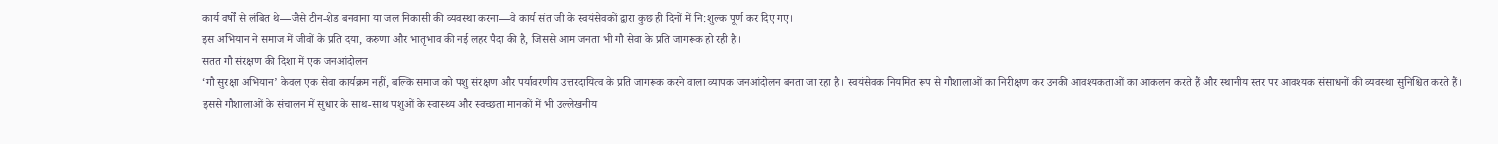कार्य वर्षों से लंबित थे—जैसे टीन-शेड बनवाना या जल निकासी की व्यवस्था करना—वे कार्य संत जी के स्वयंसेवकों द्वारा कुछ ही दिनों में नि:शुल्क पूर्ण कर दिए गए।
इस अभियान ने समाज में जीवों के प्रति दया, करुणा और भातृभाव की नई लहर पैदा की है, जिससे आम जनता भी गौ सेवा के प्रति जागरूक हो रही है।
सतत गौ संरक्षण की दिशा में एक जनआंदोलन
‘गौ सुरक्षा अभियान’ केवल एक सेवा कार्यक्रम नहीं, बल्कि समाज को पशु संरक्षण और पर्यावरणीय उत्तरदायित्व के प्रति जागरूक करने वाला व्यापक जनआंदोलन बनता जा रहा है। स्वयंसेवक नियमित रूप से गौशालाओं का निरीक्षण कर उनकी आवश्यकताओं का आकलन करते हैं और स्थानीय स्तर पर आवश्यक संसाधनों की व्यवस्था सुनिश्चित करते हैं। इससे गौशालाओं के संचालन में सुधार के साथ-साथ पशुओं के स्वास्थ्य और स्वच्छता मानकों में भी उल्लेखनीय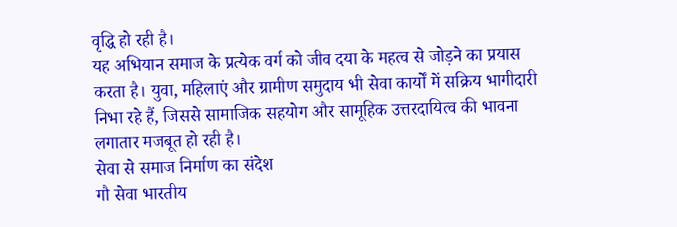वृद्धि हो रही है।
यह अभियान समाज के प्रत्येक वर्ग को जीव दया के महत्व से जोड़ने का प्रयास करता है। युवा, महिलाएं और ग्रामीण समुदाय भी सेवा कार्यों में सक्रिय भागीदारी निभा रहे हैं, जिससे सामाजिक सहयोग और सामूहिक उत्तरदायित्व की भावना लगातार मजबूत हो रही है।
सेवा से समाज निर्माण का संदेश
गौ सेवा भारतीय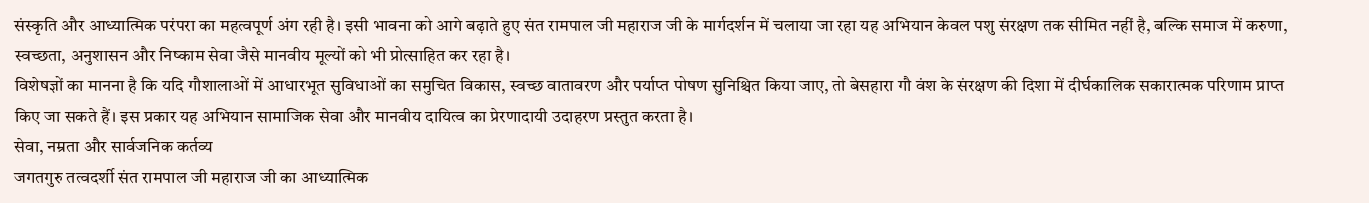संस्कृति और आध्यात्मिक परंपरा का महत्वपूर्ण अंग रही है। इसी भावना को आगे बढ़ाते हुए संत रामपाल जी महाराज जी के मार्गदर्शन में चलाया जा रहा यह अभियान केवल पशु संरक्षण तक सीमित नहीं है, बल्कि समाज में करुणा, स्वच्छता, अनुशासन और निष्काम सेवा जैसे मानवीय मूल्यों को भी प्रोत्साहित कर रहा है।
विशेषज्ञों का मानना है कि यदि गौशालाओं में आधारभूत सुविधाओं का समुचित विकास, स्वच्छ वातावरण और पर्याप्त पोषण सुनिश्चित किया जाए, तो बेसहारा गौ वंश के संरक्षण की दिशा में दीर्घकालिक सकारात्मक परिणाम प्राप्त किए जा सकते हैं। इस प्रकार यह अभियान सामाजिक सेवा और मानवीय दायित्व का प्रेरणादायी उदाहरण प्रस्तुत करता है।
सेवा, नम्रता और सार्वजनिक कर्तव्य
जगतगुरु तत्वदर्शी संत रामपाल जी महाराज जी का आध्यात्मिक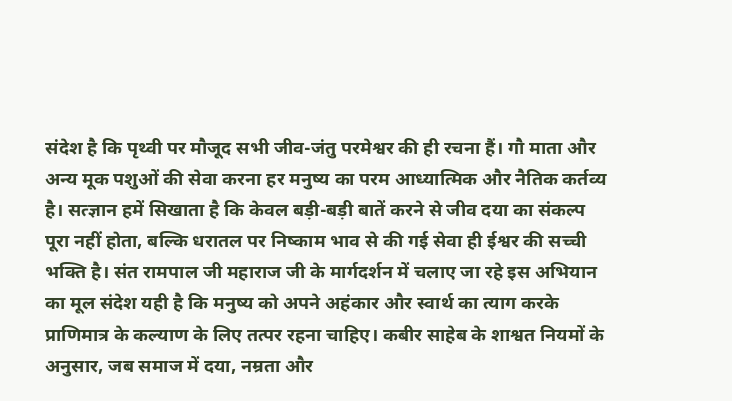संदेश है कि पृथ्वी पर मौजूद सभी जीव-जंतु परमेश्वर की ही रचना हैं। गौ माता और अन्य मूक पशुओं की सेवा करना हर मनुष्य का परम आध्यात्मिक और नैतिक कर्तव्य है। सत्ज्ञान हमें सिखाता है कि केवल बड़ी-बड़ी बातें करने से जीव दया का संकल्प पूरा नहीं होता, बल्कि धरातल पर निष्काम भाव से की गई सेवा ही ईश्वर की सच्ची भक्ति है। संत रामपाल जी महाराज जी के मार्गदर्शन में चलाए जा रहे इस अभियान का मूल संदेश यही है कि मनुष्य को अपने अहंकार और स्वार्थ का त्याग करके प्राणिमात्र के कल्याण के लिए तत्पर रहना चाहिए। कबीर साहेब के शाश्वत नियमों के अनुसार, जब समाज में दया, नम्रता और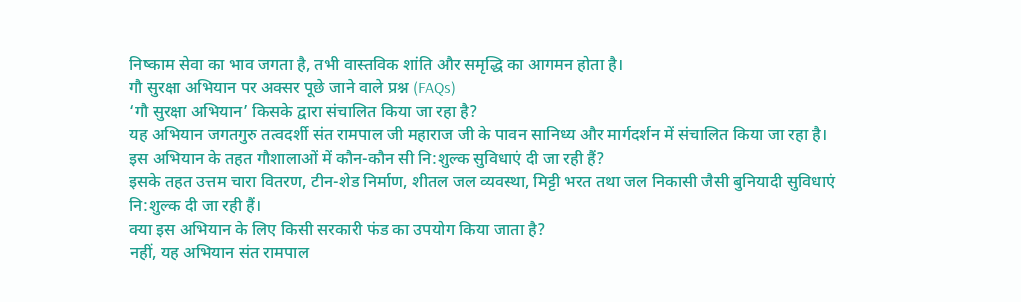निष्काम सेवा का भाव जगता है, तभी वास्तविक शांति और समृद्धि का आगमन होता है।
गौ सुरक्षा अभियान पर अक्सर पूछे जाने वाले प्रश्न (FAQs)
‘गौ सुरक्षा अभियान’ किसके द्वारा संचालित किया जा रहा है?
यह अभियान जगतगुरु तत्वदर्शी संत रामपाल जी महाराज जी के पावन सानिध्य और मार्गदर्शन में संचालित किया जा रहा है।
इस अभियान के तहत गौशालाओं में कौन-कौन सी नि:शुल्क सुविधाएं दी जा रही हैं?
इसके तहत उत्तम चारा वितरण, टीन-शेड निर्माण, शीतल जल व्यवस्था, मिट्टी भरत तथा जल निकासी जैसी बुनियादी सुविधाएं नि:शुल्क दी जा रही हैं।
क्या इस अभियान के लिए किसी सरकारी फंड का उपयोग किया जाता है?
नहीं, यह अभियान संत रामपाल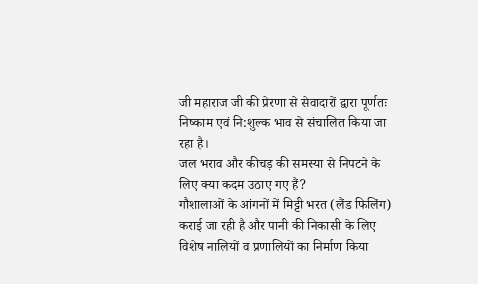जी महाराज जी की प्रेरणा से सेवादारों द्वारा पूर्णतः निष्काम एवं नि:शुल्क भाव से संचालित किया जा रहा है।
जल भराव और कीचड़ की समस्या से निपटने के लिए क्या कदम उठाए गए हैं?
गौशालाओं के आंगनों में मिट्टी भरत (लैंड फिलिंग) कराई जा रही है और पानी की निकासी के लिए विशेष नालियों व प्रणालियों का निर्माण किया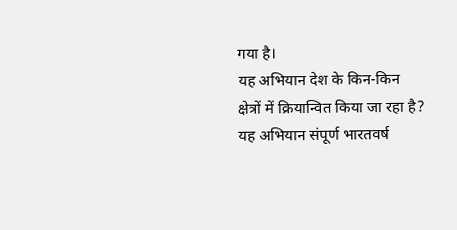गया है।
यह अभियान देश के किन-किन क्षेत्रों में क्रियान्वित किया जा रहा है?
यह अभियान संपूर्ण भारतवर्ष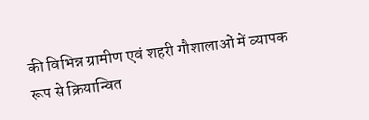की विभिन्न ग्रामीण एवं शहरी गौशालाओं में व्यापक रूप से क्रियान्वित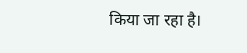किया जा रहा है।